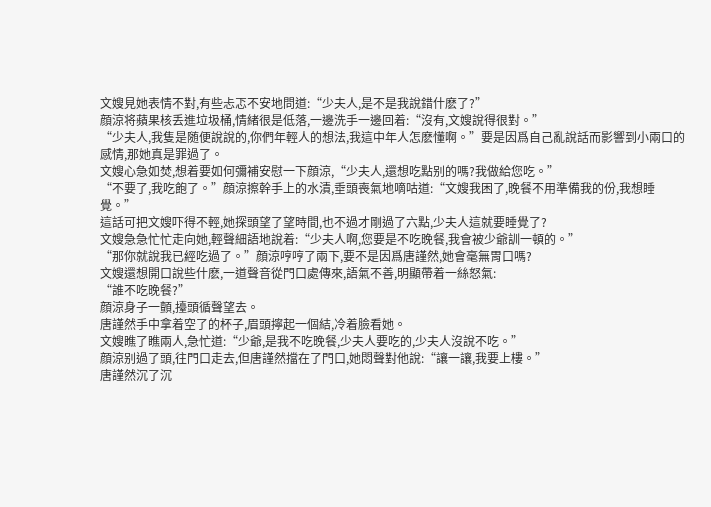文嫂見她表情不對,有些忐忑不安地問道:“少夫人,是不是我說錯什麽了?”
顔涼将蘋果核丢進垃圾桶,情緒很是低落,一邊洗手一邊回着:“沒有,文嫂說得很對。”
“少夫人,我隻是随便說說的,你們年輕人的想法,我這中年人怎麽懂啊。”要是因爲自己亂說話而影響到小兩口的感情,那她真是罪過了。
文嫂心急如焚,想着要如何彌補安慰一下顔涼,“少夫人,還想吃點别的嗎?我做給您吃。”
“不要了,我吃飽了。”顔涼擦幹手上的水漬,垂頭喪氣地嘀咕道:“文嫂我困了,晚餐不用準備我的份,我想睡覺。”
這話可把文嫂吓得不輕,她探頭望了望時間,也不過才剛過了六點,少夫人這就要睡覺了?
文嫂急急忙忙走向她,輕聲細語地說着:“少夫人啊,您要是不吃晚餐,我會被少爺訓一頓的。”
“那你就說我已經吃過了。”顔涼哼哼了兩下,要不是因爲唐謹然,她會毫無胃口嗎?
文嫂還想開口說些什麽,一道聲音從門口處傳來,語氣不善,明顯帶着一絲怒氣:
“誰不吃晚餐?”
顔涼身子一顫,擡頭循聲望去。
唐謹然手中拿着空了的杯子,眉頭擰起一個結,冷着臉看她。
文嫂瞧了瞧兩人,急忙道:“少爺,是我不吃晚餐,少夫人要吃的,少夫人沒說不吃。”
顔涼别過了頭,往門口走去,但唐謹然擋在了門口,她悶聲對他說:“讓一讓,我要上樓。”
唐謹然沉了沉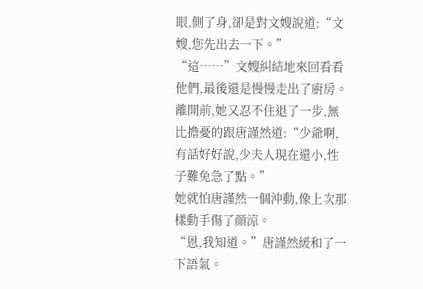眼,側了身,卻是對文嫂說道:“文嫂,您先出去一下。”
“這……”文嫂糾結地來回看看他們,最後還是慢慢走出了廚房。
離開前,她又忍不住退了一步,無比擔憂的跟唐謹然道:“少爺啊,有話好好說,少夫人現在還小,性子難免急了點。”
她就怕唐謹然一個沖動,像上次那樣動手傷了顔涼。
“恩,我知道。”唐謹然緩和了一下語氣。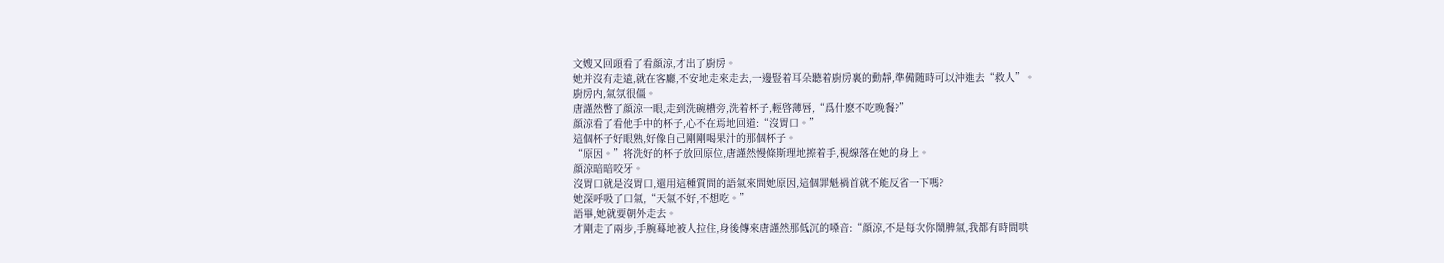文嫂又回頭看了看顔涼,才出了廚房。
她并沒有走遠,就在客廳,不安地走來走去,一邊豎着耳朵聽着廚房裏的動靜,準備随時可以沖進去“救人”。
廚房内,氣氛很僵。
唐謹然瞥了顔涼一眼,走到洗碗槽旁,洗着杯子,輕啓薄唇,“爲什麽不吃晚餐?”
顔涼看了看他手中的杯子,心不在焉地回道:“沒胃口。”
這個杯子好眼熟,好像自己剛剛喝果汁的那個杯子。
“原因。”将洗好的杯子放回原位,唐謹然慢條斯理地擦着手,視線落在她的身上。
顔涼暗暗咬牙。
沒胃口就是沒胃口,還用這種質問的語氣來問她原因,這個罪魁禍首就不能反省一下嗎?
她深呼吸了口氣,“天氣不好,不想吃。”
語畢,她就要朝外走去。
才剛走了兩步,手腕蓦地被人拉住,身後傳來唐謹然那低沉的嗓音:“顔涼,不是每次你鬧脾氣,我都有時間哄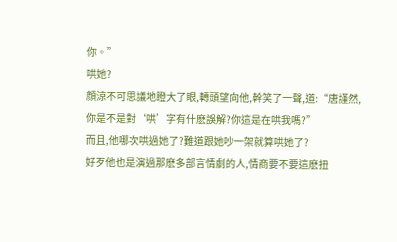你。”
哄她?
顔涼不可思議地瞪大了眼,轉頭望向他,幹笑了一聲,道:“唐謹然,你是不是對‘哄’字有什麽誤解?你這是在哄我嗎?”
而且,他哪次哄過她了?難道跟她吵一架就算哄她了?
好歹他也是演過那麽多部言情劇的人,情商要不要這麽扭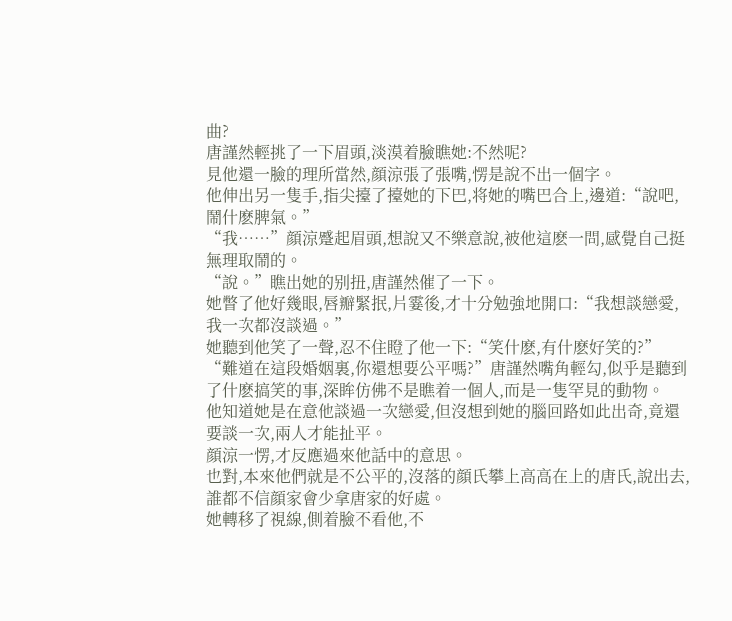曲?
唐謹然輕挑了一下眉頭,淡漠着臉瞧她:不然呢?
見他還一臉的理所當然,顔涼張了張嘴,愣是說不出一個字。
他伸出另一隻手,指尖擡了擡她的下巴,将她的嘴巴合上,邊道:“說吧,鬧什麽脾氣。”
“我……”顔涼蹙起眉頭,想說又不樂意說,被他這麽一問,感覺自己挺無理取鬧的。
“說。”瞧出她的别扭,唐謹然催了一下。
她瞥了他好幾眼,唇瓣緊抿,片霎後,才十分勉強地開口:“我想談戀愛,我一次都沒談過。”
她聽到他笑了一聲,忍不住瞪了他一下:“笑什麽,有什麽好笑的?”
“難道在這段婚姻裏,你還想要公平嗎?”唐謹然嘴角輕勾,似乎是聽到了什麽搞笑的事,深眸仿佛不是瞧着一個人,而是一隻罕見的動物。
他知道她是在意他談過一次戀愛,但沒想到她的腦回路如此出奇,竟還要談一次,兩人才能扯平。
顔涼一愣,才反應過來他話中的意思。
也對,本來他們就是不公平的,沒落的顔氏攀上高高在上的唐氏,說出去,誰都不信顔家會少拿唐家的好處。
她轉移了視線,側着臉不看他,不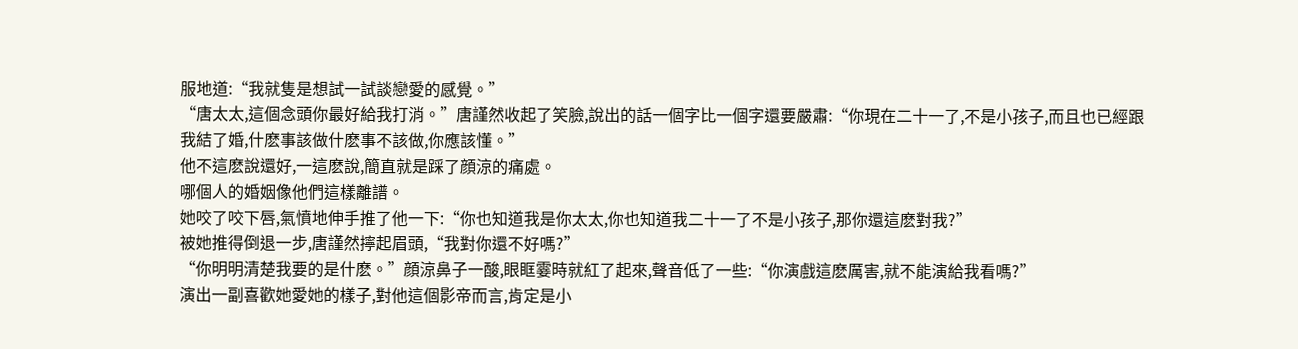服地道:“我就隻是想試一試談戀愛的感覺。”
“唐太太,這個念頭你最好給我打消。”唐謹然收起了笑臉,說出的話一個字比一個字還要嚴肅:“你現在二十一了,不是小孩子,而且也已經跟我結了婚,什麽事該做什麽事不該做,你應該懂。”
他不這麽說還好,一這麽說,簡直就是踩了顔涼的痛處。
哪個人的婚姻像他們這樣離譜。
她咬了咬下唇,氣憤地伸手推了他一下:“你也知道我是你太太,你也知道我二十一了不是小孩子,那你還這麽對我?”
被她推得倒退一步,唐謹然擰起眉頭,“我對你還不好嗎?”
“你明明清楚我要的是什麽。”顔涼鼻子一酸,眼眶霎時就紅了起來,聲音低了一些:“你演戲這麽厲害,就不能演給我看嗎?”
演出一副喜歡她愛她的樣子,對他這個影帝而言,肯定是小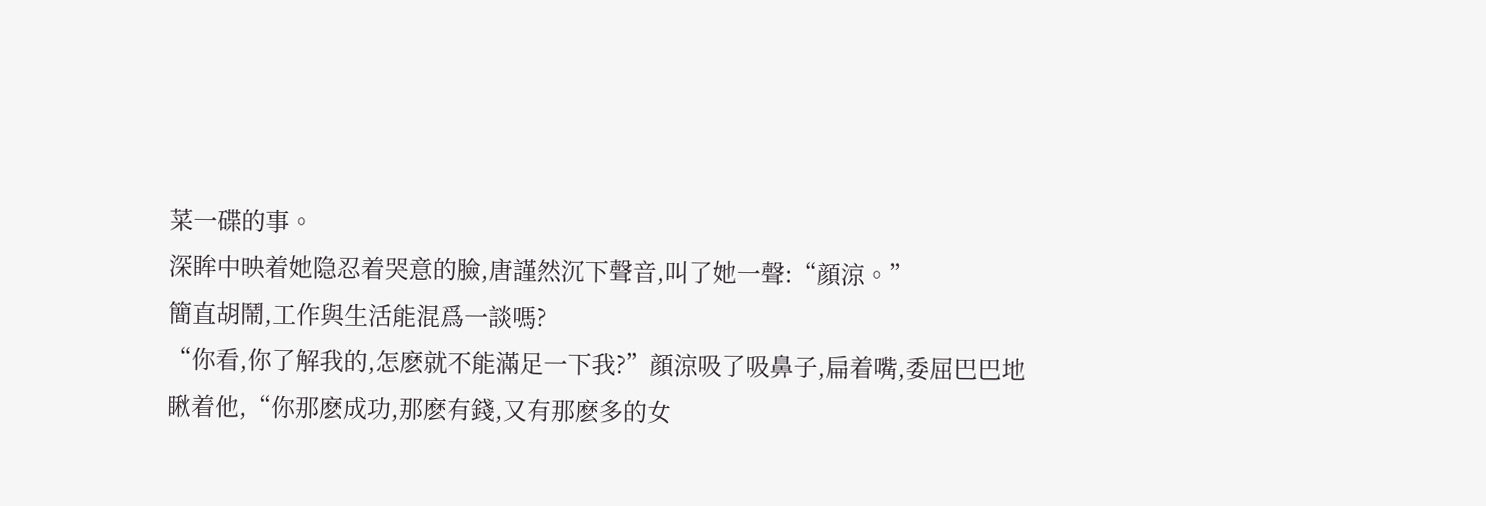菜一碟的事。
深眸中映着她隐忍着哭意的臉,唐謹然沉下聲音,叫了她一聲:“顔涼。”
簡直胡鬧,工作與生活能混爲一談嗎?
“你看,你了解我的,怎麽就不能滿足一下我?”顔涼吸了吸鼻子,扁着嘴,委屈巴巴地瞅着他,“你那麽成功,那麽有錢,又有那麽多的女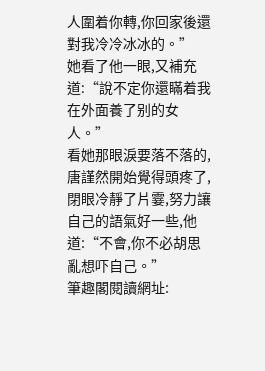人圍着你轉,你回家後還對我冷冷冰冰的。”
她看了他一眼,又補充道:“說不定你還瞞着我在外面養了别的女人。”
看她那眼淚要落不落的,唐謹然開始覺得頭疼了,閉眼冷靜了片霎,努力讓自己的語氣好一些,他道:“不會,你不必胡思亂想吓自己。”
筆趣閣閱讀網址: